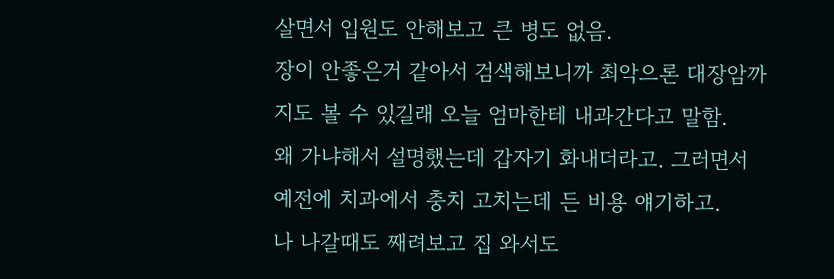살면서 입원도 안해보고 큰 병도 없음.
장이 안좋은거 같아서 검색해보니까 최악으론 대장암까지도 볼 수 있길래 오늘 엄마한테 내과간다고 말함.
왜 가냐해서 설명했는데 갑자기 화내더라고. 그러면서 예전에 치과에서 충치 고치는데 든 비용 얘기하고.
나 나갈때도 째려보고 집 와서도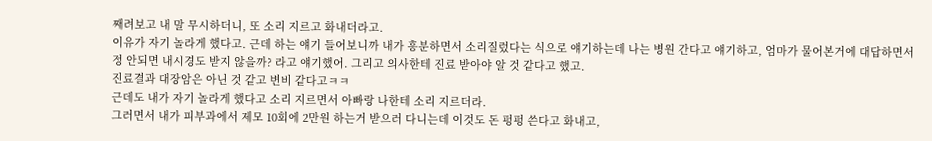째려보고 내 말 무시하더니, 또 소리 지르고 화내더라고.
이유가 자기 놀라게 했다고. 근데 하는 얘기 들어보니까 내가 흥분하면서 소리질렀다는 식으로 얘기하는데 나는 병원 간다고 얘기하고, 엄마가 물어본거에 대답하면서 정 안되면 내시경도 받지 않을까? 라고 얘기했어. 그리고 의사한테 진료 받아야 알 것 같다고 했고.
진료결과 대장암은 아닌 것 같고 변비 같다고ㅋㅋ
근데도 내가 자기 놀라게 했다고 소리 지르면서 아빠랑 나한테 소리 지르더라.
그러면서 내가 피부과에서 제모 10회에 2만원 하는거 받으러 다니는데 이것도 돈 펑펑 쓴다고 화내고,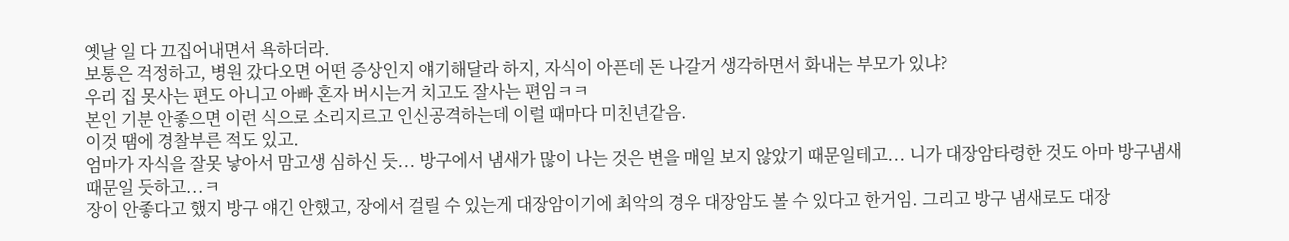옛날 일 다 끄집어내면서 욕하더라.
보통은 걱정하고, 병원 갔다오면 어떤 증상인지 얘기해달라 하지, 자식이 아픈데 돈 나갈거 생각하면서 화내는 부모가 있냐?
우리 집 못사는 편도 아니고 아빠 혼자 버시는거 치고도 잘사는 편임ㅋㅋ
본인 기분 안좋으면 이런 식으로 소리지르고 인신공격하는데 이럴 때마다 미친년같음.
이것 땜에 경찰부른 적도 있고.
엄마가 자식을 잘못 낳아서 맘고생 심하신 듯... 방구에서 냄새가 많이 나는 것은 변을 매일 보지 않았기 때문일테고... 니가 대장암타령한 것도 아마 방구냄새때문일 듯하고...ㅋ
장이 안좋다고 했지 방구 얘긴 안했고, 장에서 걸릴 수 있는게 대장암이기에 최악의 경우 대장암도 볼 수 있다고 한거임. 그리고 방구 냄새로도 대장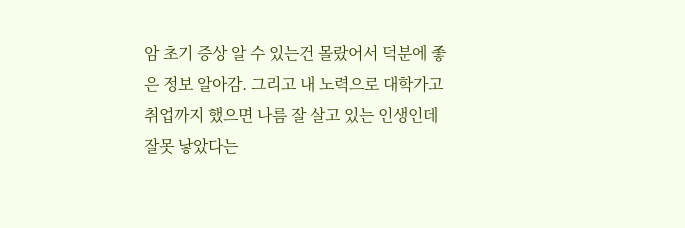암 초기 증상 알 수 있는건 몰랐어서 덕분에 좋은 정보 알아감. 그리고 내 노력으로 대학가고 취업까지 했으면 나름 잘 살고 있는 인생인데 잘못 낳았다는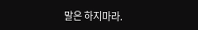말은 하지마라.